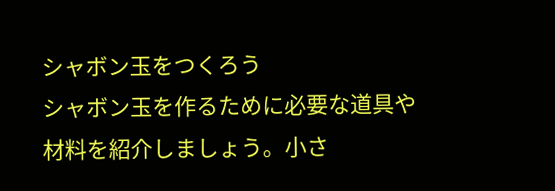シャボン玉をつくろう
シャボン玉を作るために必要な道具や材料を紹介しましょう。小さ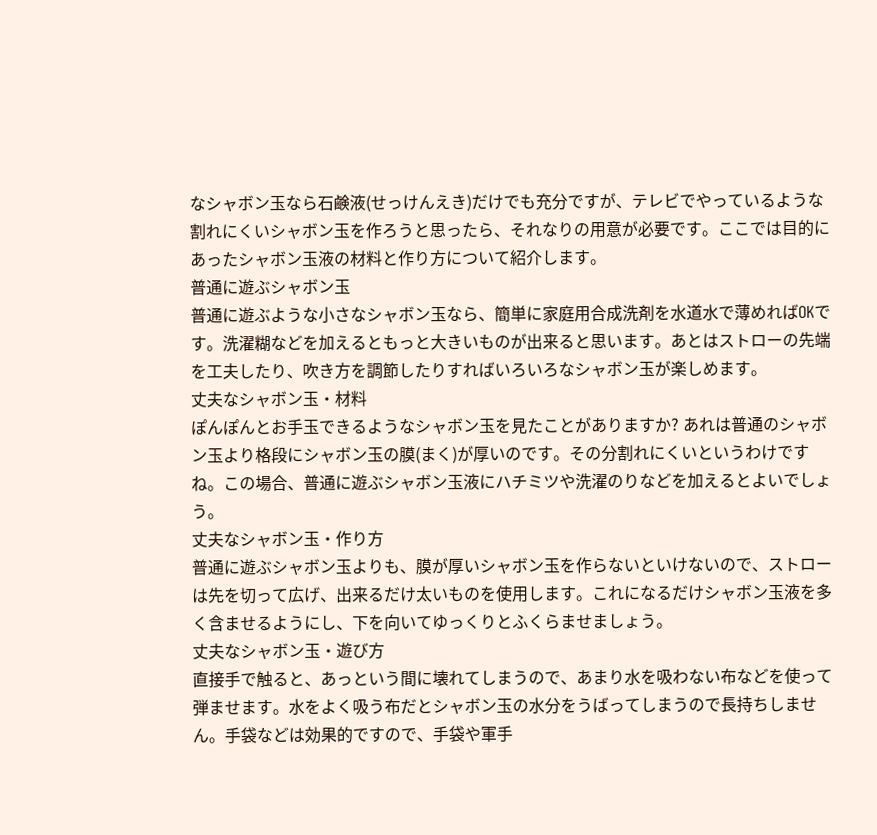なシャボン玉なら石鹸液(せっけんえき)だけでも充分ですが、テレビでやっているような割れにくいシャボン玉を作ろうと思ったら、それなりの用意が必要です。ここでは目的にあったシャボン玉液の材料と作り方について紹介します。
普通に遊ぶシャボン玉
普通に遊ぶような小さなシャボン玉なら、簡単に家庭用合成洗剤を水道水で薄めればOKです。洗濯糊などを加えるともっと大きいものが出来ると思います。あとはストローの先端を工夫したり、吹き方を調節したりすればいろいろなシャボン玉が楽しめます。
丈夫なシャボン玉・材料
ぽんぽんとお手玉できるようなシャボン玉を見たことがありますか? あれは普通のシャボン玉より格段にシャボン玉の膜(まく)が厚いのです。その分割れにくいというわけですね。この場合、普通に遊ぶシャボン玉液にハチミツや洗濯のりなどを加えるとよいでしょう。
丈夫なシャボン玉・作り方
普通に遊ぶシャボン玉よりも、膜が厚いシャボン玉を作らないといけないので、ストローは先を切って広げ、出来るだけ太いものを使用します。これになるだけシャボン玉液を多く含ませるようにし、下を向いてゆっくりとふくらませましょう。
丈夫なシャボン玉・遊び方
直接手で触ると、あっという間に壊れてしまうので、あまり水を吸わない布などを使って弾ませます。水をよく吸う布だとシャボン玉の水分をうばってしまうので長持ちしません。手袋などは効果的ですので、手袋や軍手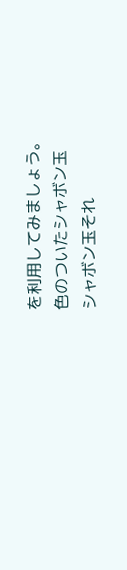を利用してみましょう。
色のついたシャボン玉
シャボン玉それ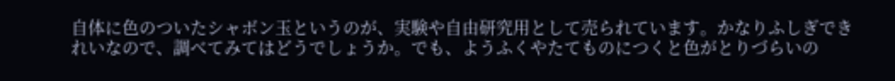自体に色のついたシャボン玉というのが、実験や自由研究用として売られています。かなりふしぎできれいなので、調べてみてはどうでしょうか。でも、ようふくやたてものにつくと色がとりづらいの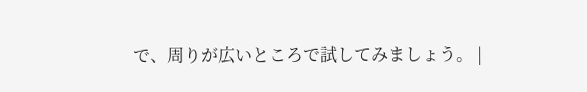で、周りが広いところで試してみましょう。 |